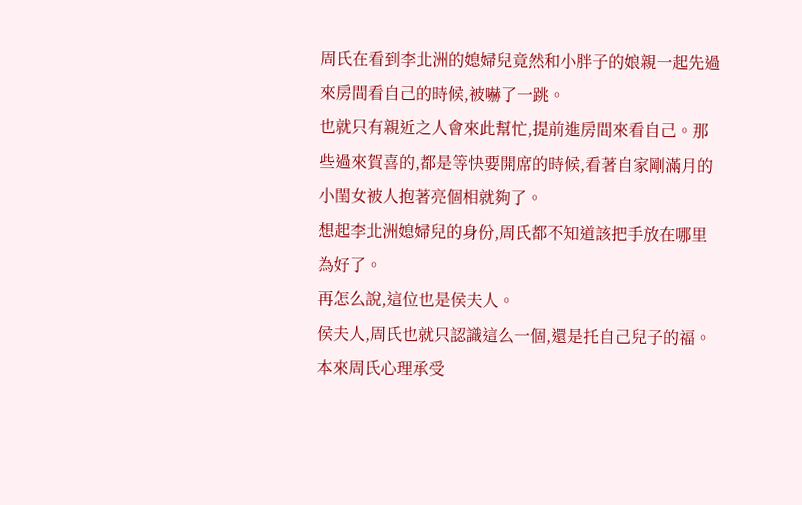周氏在看到李北洲的媳婦兒竟然和小胖子的娘親一起先過來房間看自己的時候,被嚇了一跳。
也就只有親近之人會來此幫忙,提前進房間來看自己。那些過來賀喜的,都是等快要開席的時候,看著自家剛滿月的小閨女被人抱著亮個相就夠了。
想起李北洲媳婦兒的身份,周氏都不知道該把手放在哪里為好了。
再怎么說,這位也是侯夫人。
侯夫人,周氏也就只認識這么一個,還是托自己兒子的福。
本來周氏心理承受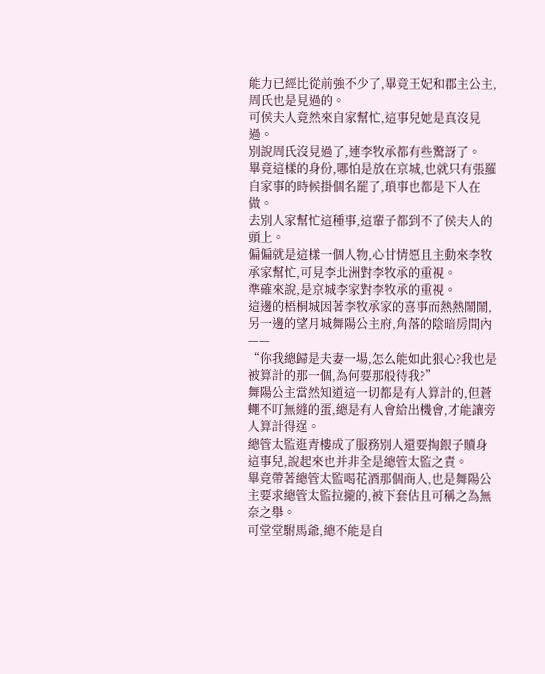能力已經比從前強不少了,畢竟王妃和郡主公主,周氏也是見過的。
可侯夫人竟然來自家幫忙,這事兒她是真沒見過。
別說周氏沒見過了,連李牧承都有些驚訝了。
畢竟這樣的身份,哪怕是放在京城,也就只有張羅自家事的時候掛個名罷了,瑣事也都是下人在做。
去別人家幫忙這種事,這輩子都到不了侯夫人的頭上。
偏偏就是這樣一個人物,心甘情愿且主動來李牧承家幫忙,可見李北洲對李牧承的重視。
準確來說,是京城李家對李牧承的重視。
這邊的梧桐城因著李牧承家的喜事而熱熱鬧鬧,另一邊的望月城舞陽公主府,角落的陰暗房間內——
“你我總歸是夫妻一場,怎么能如此狠心?我也是被算計的那一個,為何要那般待我?”
舞陽公主當然知道這一切都是有人算計的,但蒼蠅不叮無縫的蛋,總是有人會給出機會,才能讓旁人算計得逞。
總管太監逛青樓成了服務別人還要掏銀子贖身這事兒,說起來也并非全是總管太監之責。
畢竟帶著總管太監喝花酒那個商人,也是舞陽公主要求總管太監拉攏的,被下套估且可稱之為無奈之舉。
可堂堂駙馬爺,總不能是自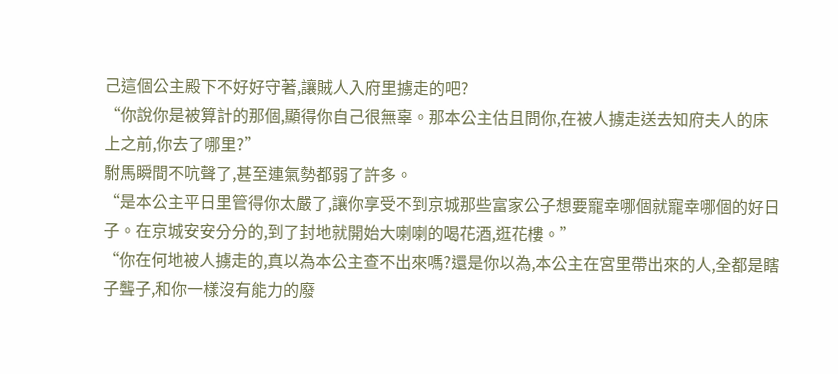己這個公主殿下不好好守著,讓賊人入府里擄走的吧?
“你說你是被算計的那個,顯得你自己很無辜。那本公主估且問你,在被人擄走送去知府夫人的床上之前,你去了哪里?”
駙馬瞬間不吭聲了,甚至連氣勢都弱了許多。
“是本公主平日里管得你太嚴了,讓你享受不到京城那些富家公子想要寵幸哪個就寵幸哪個的好日子。在京城安安分分的,到了封地就開始大喇喇的喝花酒,逛花樓。”
“你在何地被人擄走的,真以為本公主查不出來嗎?還是你以為,本公主在宮里帶出來的人,全都是瞎子聾子,和你一樣沒有能力的廢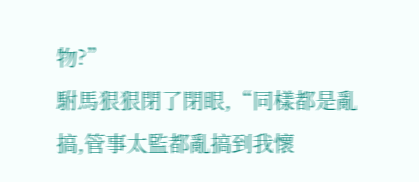物?”
駙馬狠狠閉了閉眼,“同樣都是亂搞,管事太監都亂搞到我懷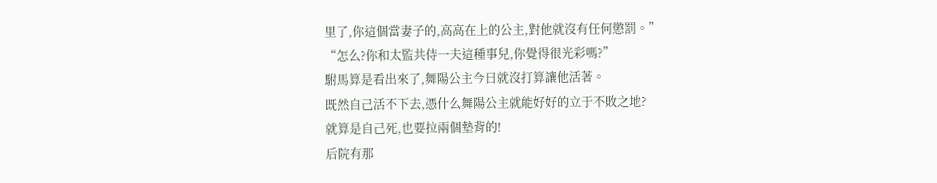里了,你這個當妻子的,高高在上的公主,對他就沒有任何懲罰。”
“怎么?你和太監共侍一夫這種事兒,你覺得很光彩嗎?”
駙馬算是看出來了,舞陽公主今日就沒打算讓他活著。
既然自己活不下去,憑什么舞陽公主就能好好的立于不敗之地?
就算是自己死,也要拉兩個墊背的!
后院有那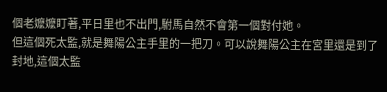個老嬤嬤盯著,平日里也不出門,駙馬自然不會第一個對付她。
但這個死太監,就是舞陽公主手里的一把刀。可以說舞陽公主在宮里還是到了封地,這個太監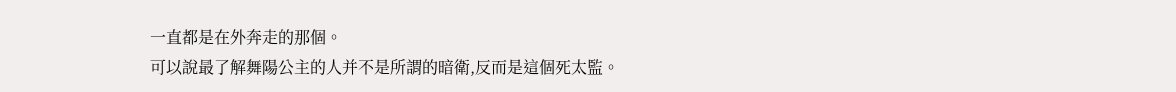一直都是在外奔走的那個。
可以說最了解舞陽公主的人并不是所謂的暗衛,反而是這個死太監。